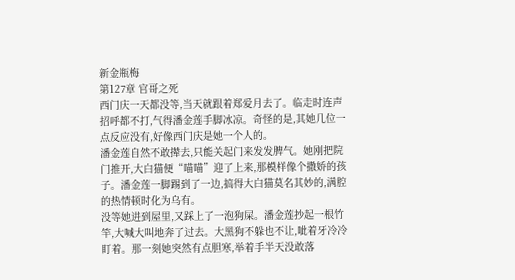新金瓶梅
第127章 官哥之死
西门庆一天都没等,当天就跟着郑爱月去了。临走时连声招呼都不打,气得潘金莲手脚冰凉。奇怪的是,其她几位一点反应没有,好像西门庆是她一个人的。
潘金莲自然不敢撵去,只能关起门来发发脾气。她刚把院门推开,大白猫便“喵喵”迎了上来,那模样像个撒娇的孩子。潘金莲一脚踢到了一边,搞得大白猫莫名其妙的,满腔的热情顿时化为乌有。
没等她进到屋里,又踩上了一泡狗屎。潘金莲抄起一根竹竿,大喊大叫地奔了过去。大黑狗不躲也不让,呲着牙冷冷盯着。那一刻她突然有点胆寒,举着手半天没敢落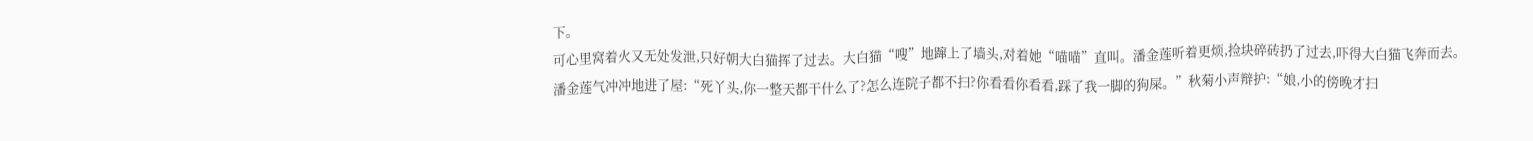下。
可心里窝着火又无处发泄,只好朝大白猫挥了过去。大白猫“嗖”地蹿上了墙头,对着她“喵喵”直叫。潘金莲听着更烦,捡块碎砖扔了过去,吓得大白猫飞奔而去。
潘金莲气冲冲地进了屋:“死丫头,你一整天都干什么了?怎么连院子都不扫?你看看你看看,踩了我一脚的狗屎。”秋菊小声辩护:“娘,小的傍晚才扫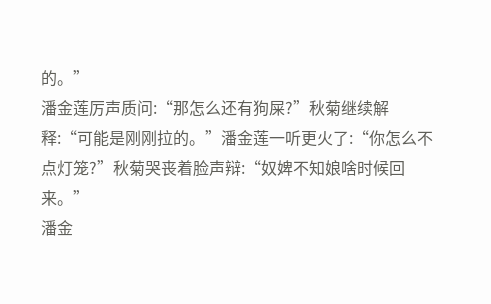的。”
潘金莲厉声质问:“那怎么还有狗屎?”秋菊继续解释:“可能是刚刚拉的。”潘金莲一听更火了:“你怎么不点灯笼?”秋菊哭丧着脸声辩:“奴婢不知娘啥时候回来。”
潘金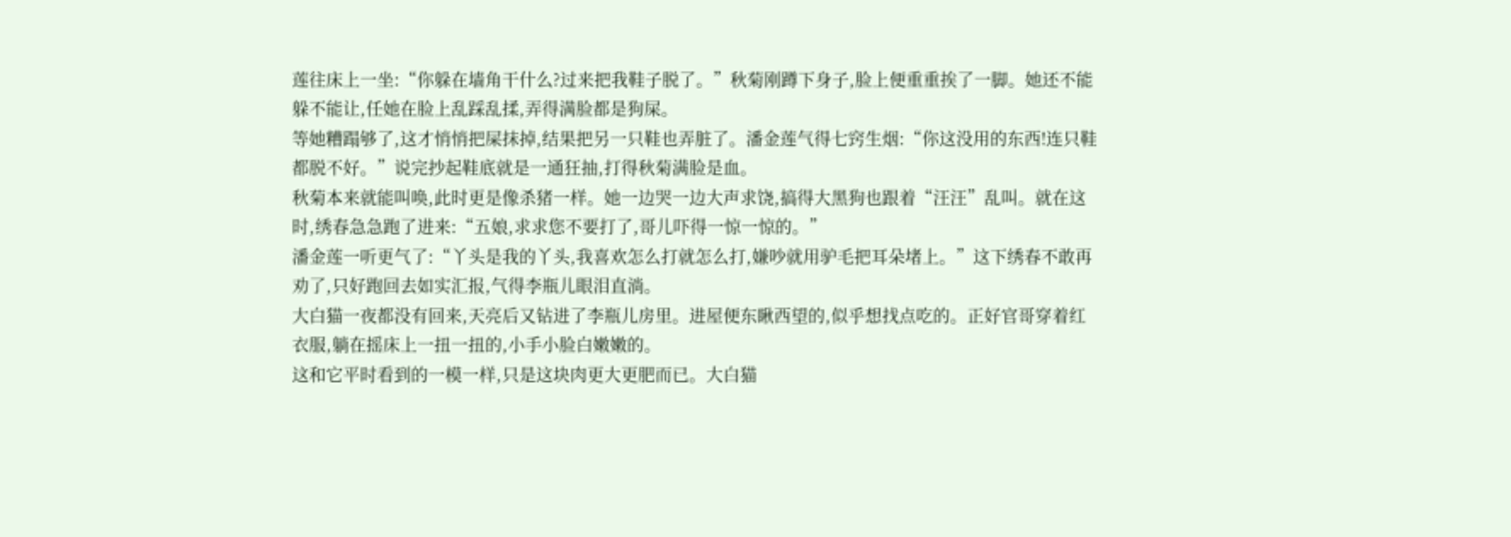莲往床上一坐:“你躲在墙角干什么?过来把我鞋子脱了。”秋菊刚蹲下身子,脸上便重重挨了一脚。她还不能躲不能让,任她在脸上乱踩乱揉,弄得满脸都是狗屎。
等她糟蹋够了,这才悄悄把屎抹掉,结果把另一只鞋也弄脏了。潘金莲气得七窍生烟:“你这没用的东西!连只鞋都脱不好。”说完抄起鞋底就是一通狂抽,打得秋菊满脸是血。
秋菊本来就能叫唤,此时更是像杀猪一样。她一边哭一边大声求饶,搞得大黑狗也跟着“汪汪”乱叫。就在这时,绣春急急跑了进来:“五娘,求求您不要打了,哥儿吓得一惊一惊的。”
潘金莲一听更气了:“丫头是我的丫头,我喜欢怎么打就怎么打,嫌吵就用驴毛把耳朵堵上。”这下绣春不敢再劝了,只好跑回去如实汇报,气得李瓶儿眼泪直淌。
大白猫一夜都没有回来,天亮后又钻进了李瓶儿房里。进屋便东瞅西望的,似乎想找点吃的。正好官哥穿着红衣服,躺在摇床上一扭一扭的,小手小脸白嫩嫩的。
这和它平时看到的一模一样,只是这块肉更大更肥而已。大白猫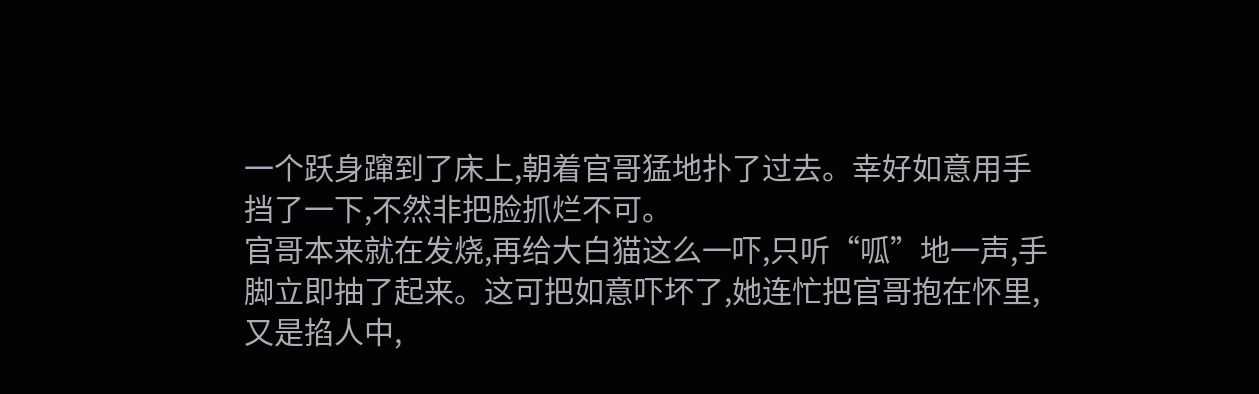一个跃身蹿到了床上,朝着官哥猛地扑了过去。幸好如意用手挡了一下,不然非把脸抓烂不可。
官哥本来就在发烧,再给大白猫这么一吓,只听“呱”地一声,手脚立即抽了起来。这可把如意吓坏了,她连忙把官哥抱在怀里,又是掐人中,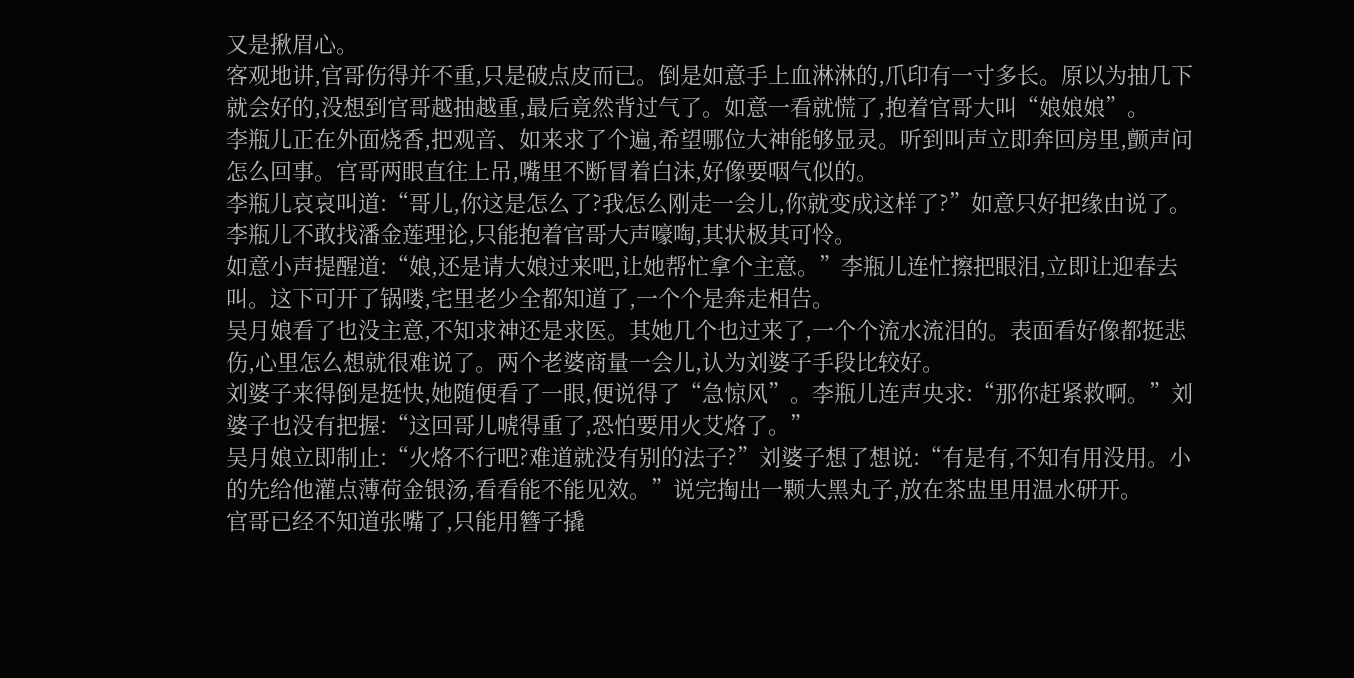又是揪眉心。
客观地讲,官哥伤得并不重,只是破点皮而已。倒是如意手上血淋淋的,爪印有一寸多长。原以为抽几下就会好的,没想到官哥越抽越重,最后竟然背过气了。如意一看就慌了,抱着官哥大叫“娘娘娘”。
李瓶儿正在外面烧香,把观音、如来求了个遍,希望哪位大神能够显灵。听到叫声立即奔回房里,颤声问怎么回事。官哥两眼直往上吊,嘴里不断冒着白沫,好像要咽气似的。
李瓶儿哀哀叫道:“哥儿,你这是怎么了?我怎么刚走一会儿,你就变成这样了?”如意只好把缘由说了。李瓶儿不敢找潘金莲理论,只能抱着官哥大声嚎啕,其状极其可怜。
如意小声提醒道:“娘,还是请大娘过来吧,让她帮忙拿个主意。”李瓶儿连忙擦把眼泪,立即让迎春去叫。这下可开了锅喽,宅里老少全都知道了,一个个是奔走相告。
吴月娘看了也没主意,不知求神还是求医。其她几个也过来了,一个个流水流泪的。表面看好像都挺悲伤,心里怎么想就很难说了。两个老婆商量一会儿,认为刘婆子手段比较好。
刘婆子来得倒是挺快,她随便看了一眼,便说得了“急惊风”。李瓶儿连声央求:“那你赶紧救啊。”刘婆子也没有把握:“这回哥儿唬得重了,恐怕要用火艾烙了。”
吴月娘立即制止:“火烙不行吧?难道就没有别的法子?”刘婆子想了想说:“有是有,不知有用没用。小的先给他灌点薄荷金银汤,看看能不能见效。”说完掏出一颗大黑丸子,放在茶盅里用温水研开。
官哥已经不知道张嘴了,只能用簪子撬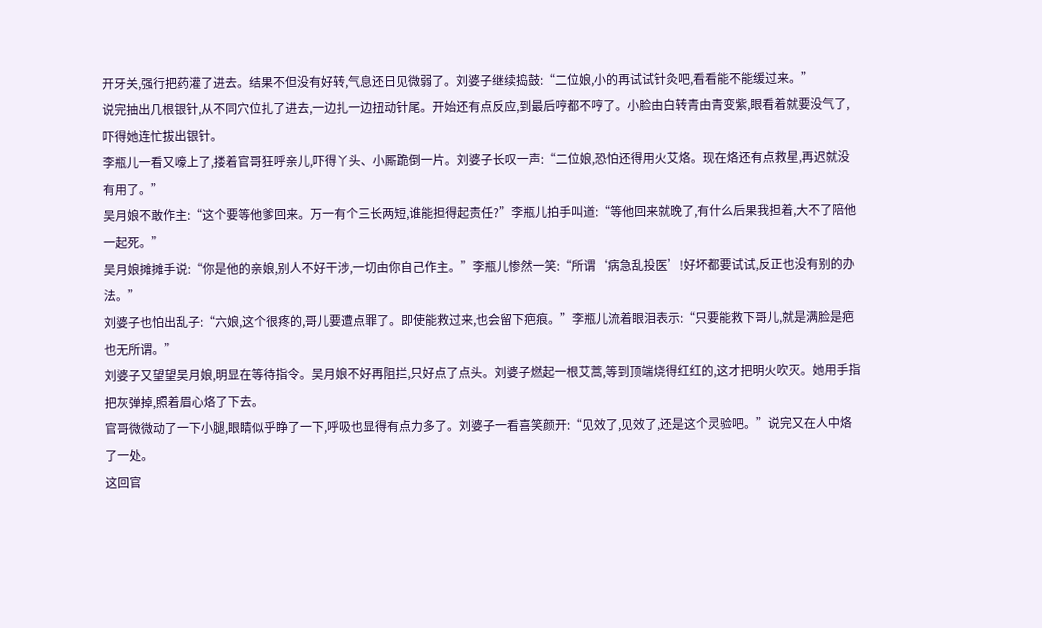开牙关,强行把药灌了进去。结果不但没有好转,气息还日见微弱了。刘婆子继续捣鼓:“二位娘,小的再试试针灸吧,看看能不能缓过来。”
说完抽出几根银针,从不同穴位扎了进去,一边扎一边扭动针尾。开始还有点反应,到最后哼都不哼了。小脸由白转青由青变紫,眼看着就要没气了,吓得她连忙拔出银针。
李瓶儿一看又嚎上了,搂着官哥狂呼亲儿,吓得丫头、小厮跪倒一片。刘婆子长叹一声:“二位娘,恐怕还得用火艾烙。现在烙还有点救星,再迟就没有用了。”
吴月娘不敢作主:“这个要等他爹回来。万一有个三长两短,谁能担得起责任?”李瓶儿拍手叫道:“等他回来就晚了,有什么后果我担着,大不了陪他一起死。”
吴月娘摊摊手说:“你是他的亲娘,别人不好干涉,一切由你自己作主。”李瓶儿惨然一笑:“所谓‘病急乱投医’!好坏都要试试,反正也没有别的办法。”
刘婆子也怕出乱子:“六娘,这个很疼的,哥儿要遭点罪了。即使能救过来,也会留下疤痕。”李瓶儿流着眼泪表示:“只要能救下哥儿,就是满脸是疤也无所谓。”
刘婆子又望望吴月娘,明显在等待指令。吴月娘不好再阻拦,只好点了点头。刘婆子燃起一根艾蒿,等到顶端烧得红红的,这才把明火吹灭。她用手指把灰弹掉,照着眉心烙了下去。
官哥微微动了一下小腿,眼睛似乎睁了一下,呼吸也显得有点力多了。刘婆子一看喜笑颜开:“见效了,见效了,还是这个灵验吧。”说完又在人中烙了一处。
这回官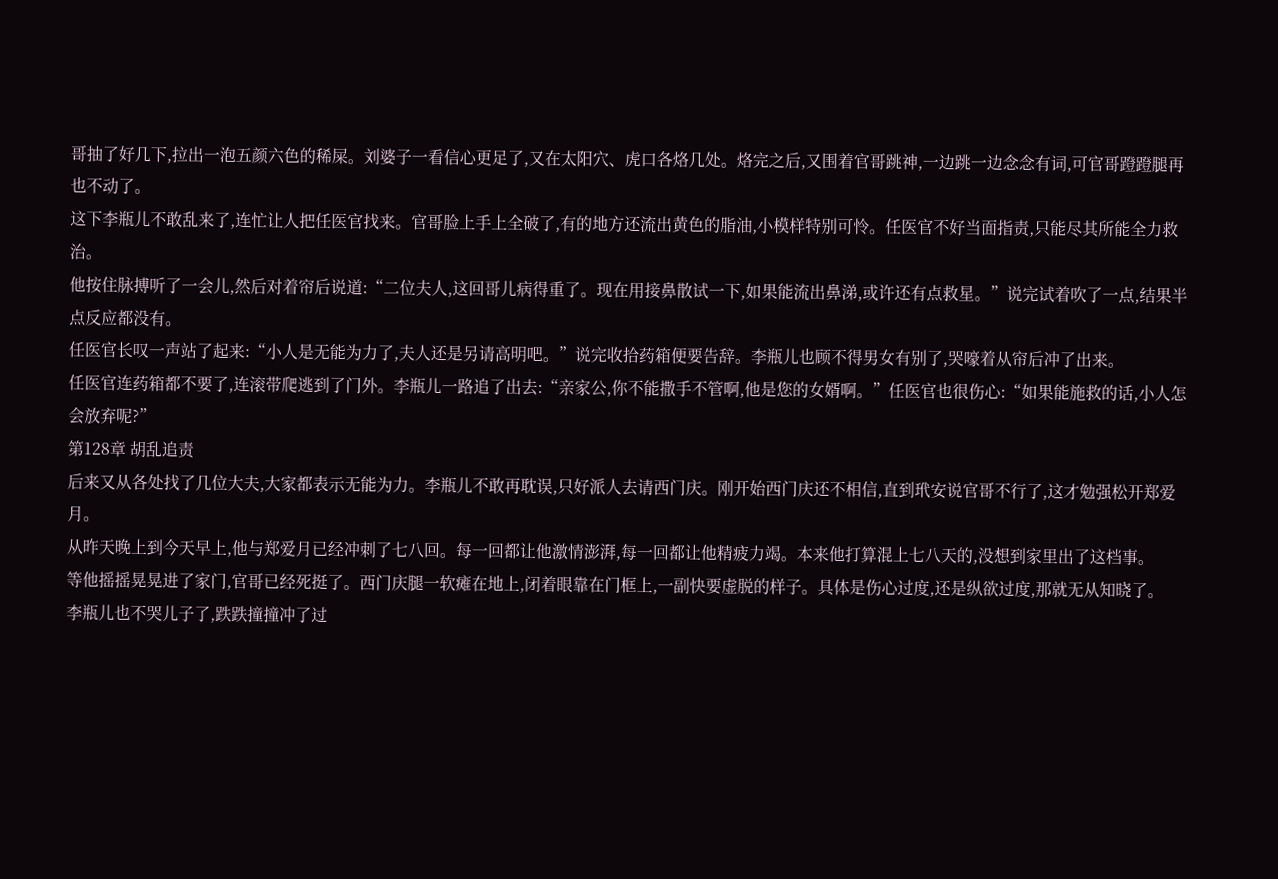哥抽了好几下,拉出一泡五颜六色的稀屎。刘婆子一看信心更足了,又在太阳穴、虎口各烙几处。烙完之后,又围着官哥跳神,一边跳一边念念有词,可官哥蹬蹬腿再也不动了。
这下李瓶儿不敢乱来了,连忙让人把任医官找来。官哥脸上手上全破了,有的地方还流出黄色的脂油,小模样特别可怜。任医官不好当面指责,只能尽其所能全力救治。
他按住脉搏听了一会儿,然后对着帘后说道:“二位夫人,这回哥儿病得重了。现在用接鼻散试一下,如果能流出鼻涕,或许还有点救星。”说完试着吹了一点,结果半点反应都没有。
任医官长叹一声站了起来:“小人是无能为力了,夫人还是另请高明吧。”说完收拾药箱便要告辞。李瓶儿也顾不得男女有别了,哭嚎着从帘后冲了出来。
任医官连药箱都不要了,连滚带爬逃到了门外。李瓶儿一路追了出去:“亲家公,你不能撒手不管啊,他是您的女婿啊。”任医官也很伤心:“如果能施救的话,小人怎会放弃呢?”
第128章 胡乱追责
后来又从各处找了几位大夫,大家都表示无能为力。李瓶儿不敢再耽误,只好派人去请西门庆。刚开始西门庆还不相信,直到玳安说官哥不行了,这才勉强松开郑爱月。
从昨天晚上到今天早上,他与郑爱月已经冲刺了七八回。每一回都让他激情澎湃,每一回都让他精疲力竭。本来他打算混上七八天的,没想到家里出了这档事。
等他摇摇晃晃进了家门,官哥已经死挺了。西门庆腿一软瘫在地上,闭着眼靠在门框上,一副快要虚脱的样子。具体是伤心过度,还是纵欲过度,那就无从知晓了。
李瓶儿也不哭儿子了,跌跌撞撞冲了过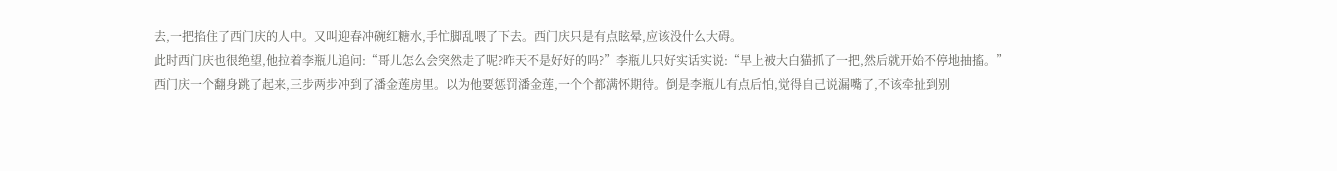去,一把掐住了西门庆的人中。又叫迎春冲碗红糖水,手忙脚乱喂了下去。西门庆只是有点眩晕,应该没什么大碍。
此时西门庆也很绝望,他拉着李瓶儿追问:“哥儿怎么会突然走了呢?昨天不是好好的吗?”李瓶儿只好实话实说:“早上被大白猫抓了一把,然后就开始不停地抽搐。”
西门庆一个翻身跳了起来,三步两步冲到了潘金莲房里。以为他要惩罚潘金莲,一个个都满怀期待。倒是李瓶儿有点后怕,觉得自己说漏嘴了,不该牵扯到别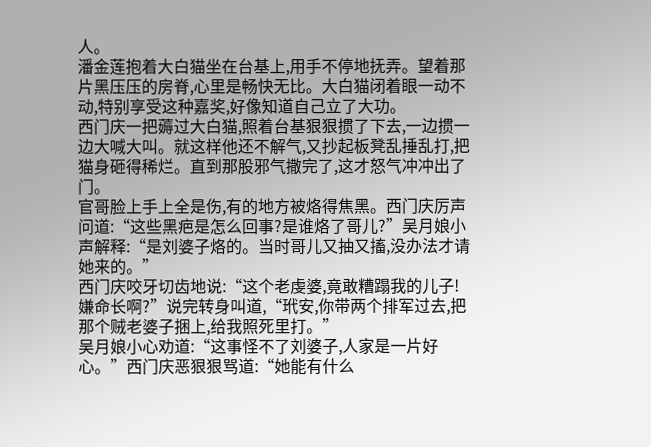人。
潘金莲抱着大白猫坐在台基上,用手不停地抚弄。望着那片黑压压的房脊,心里是畅快无比。大白猫闭着眼一动不动,特别享受这种嘉奖,好像知道自己立了大功。
西门庆一把薅过大白猫,照着台基狠狠掼了下去,一边掼一边大喊大叫。就这样他还不解气,又抄起板凳乱捶乱打,把猫身砸得稀烂。直到那股邪气撒完了,这才怒气冲冲出了门。
官哥脸上手上全是伤,有的地方被烙得焦黑。西门庆厉声问道:“这些黑疤是怎么回事?是谁烙了哥儿?”吴月娘小声解释:“是刘婆子烙的。当时哥儿又抽又搐,没办法才请她来的。”
西门庆咬牙切齿地说:“这个老虔婆,竟敢糟蹋我的儿子!嫌命长啊?”说完转身叫道,“玳安,你带两个排军过去,把那个贼老婆子捆上,给我照死里打。”
吴月娘小心劝道:“这事怪不了刘婆子,人家是一片好心。”西门庆恶狠狠骂道:“她能有什么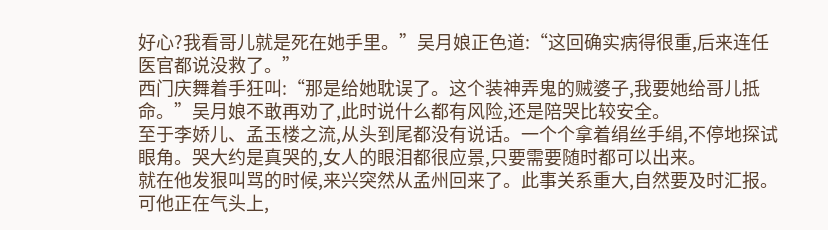好心?我看哥儿就是死在她手里。”吴月娘正色道:“这回确实病得很重,后来连任医官都说没救了。”
西门庆舞着手狂叫:“那是给她耽误了。这个装神弄鬼的贼婆子,我要她给哥儿抵命。”吴月娘不敢再劝了,此时说什么都有风险,还是陪哭比较安全。
至于李娇儿、孟玉楼之流,从头到尾都没有说话。一个个拿着绢丝手绢,不停地探试眼角。哭大约是真哭的,女人的眼泪都很应景,只要需要随时都可以出来。
就在他发狠叫骂的时候,来兴突然从孟州回来了。此事关系重大,自然要及时汇报。可他正在气头上,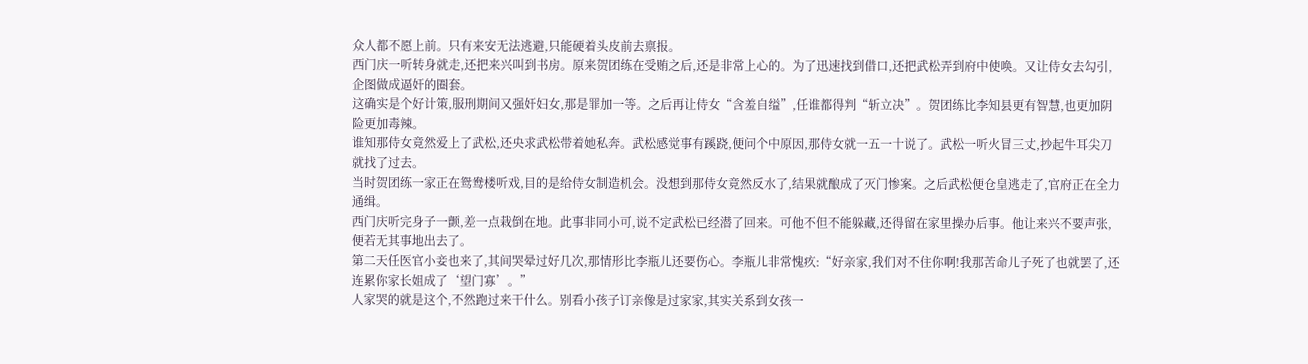众人都不愿上前。只有来安无法逃避,只能硬着头皮前去禀报。
西门庆一听转身就走,还把来兴叫到书房。原来贺团练在受贿之后,还是非常上心的。为了迅速找到借口,还把武松弄到府中使唤。又让侍女去勾引,企图做成逼奸的圈套。
这确实是个好计策,服刑期间又强奸妇女,那是罪加一等。之后再让侍女“含羞自缢”,任谁都得判“斩立决”。贺团练比李知县更有智慧,也更加阴险更加毒辣。
谁知那侍女竟然爱上了武松,还央求武松带着她私奔。武松感觉事有蹊跷,便问个中原因,那侍女就一五一十说了。武松一听火冒三丈,抄起牛耳尖刀就找了过去。
当时贺团练一家正在鸳鸯楼听戏,目的是给侍女制造机会。没想到那侍女竟然反水了,结果就酿成了灭门惨案。之后武松便仓皇逃走了,官府正在全力通缉。
西门庆听完身子一颤,差一点栽倒在地。此事非同小可,说不定武松已经潜了回来。可他不但不能躲藏,还得留在家里操办后事。他让来兴不要声张,便若无其事地出去了。
第二天任医官小妾也来了,其间哭晕过好几次,那情形比李瓶儿还要伤心。李瓶儿非常愧疚:“好亲家,我们对不住你啊!我那苦命儿子死了也就罢了,还连累你家长姐成了‘望门寡’。”
人家哭的就是这个,不然跑过来干什么。别看小孩子订亲像是过家家,其实关系到女孩一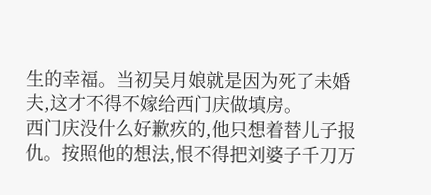生的幸福。当初吴月娘就是因为死了未婚夫,这才不得不嫁给西门庆做填房。
西门庆没什么好歉疚的,他只想着替儿子报仇。按照他的想法,恨不得把刘婆子千刀万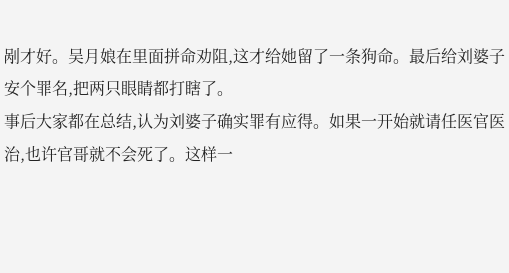剐才好。吴月娘在里面拼命劝阻,这才给她留了一条狗命。最后给刘婆子安个罪名,把两只眼睛都打瞎了。
事后大家都在总结,认为刘婆子确实罪有应得。如果一开始就请任医官医治,也许官哥就不会死了。这样一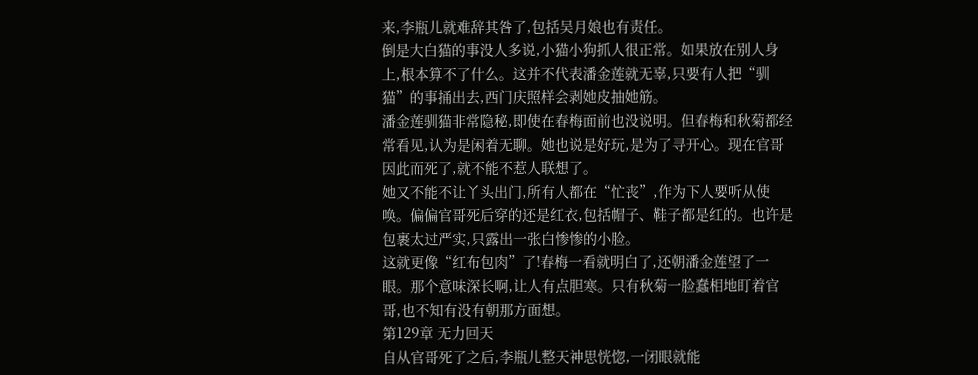来,李瓶儿就难辞其咎了,包括吴月娘也有责任。
倒是大白猫的事没人多说,小猫小狗抓人很正常。如果放在别人身上,根本算不了什么。这并不代表潘金莲就无辜,只要有人把“驯猫”的事捅出去,西门庆照样会剥她皮抽她筋。
潘金莲驯猫非常隐秘,即使在春梅面前也没说明。但春梅和秋菊都经常看见,认为是闲着无聊。她也说是好玩,是为了寻开心。现在官哥因此而死了,就不能不惹人联想了。
她又不能不让丫头出门,所有人都在“忙丧”,作为下人要听从使唤。偏偏官哥死后穿的还是红衣,包括帽子、鞋子都是红的。也许是包裹太过严实,只露出一张白惨惨的小脸。
这就更像“红布包肉”了!春梅一看就明白了,还朝潘金莲望了一眼。那个意味深长啊,让人有点胆寒。只有秋菊一脸蠢相地盯着官哥,也不知有没有朝那方面想。
第129章 无力回天
自从官哥死了之后,李瓶儿整天神思恍惚,一闭眼就能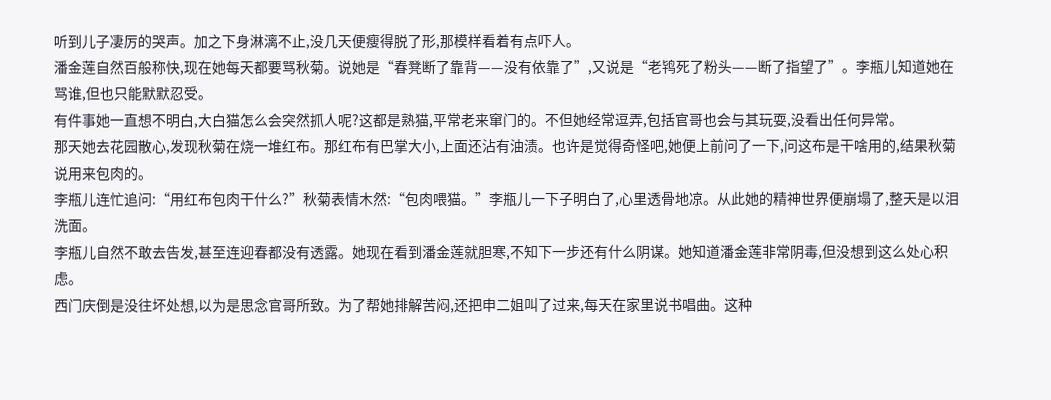听到儿子凄厉的哭声。加之下身淋漓不止,没几天便瘦得脱了形,那模样看着有点吓人。
潘金莲自然百般称快,现在她每天都要骂秋菊。说她是“春凳断了靠背——没有依靠了”,又说是“老鸨死了粉头——断了指望了”。李瓶儿知道她在骂谁,但也只能默默忍受。
有件事她一直想不明白,大白猫怎么会突然抓人呢?这都是熟猫,平常老来窜门的。不但她经常逗弄,包括官哥也会与其玩耍,没看出任何异常。
那天她去花园散心,发现秋菊在烧一堆红布。那红布有巴掌大小,上面还沾有油渍。也许是觉得奇怪吧,她便上前问了一下,问这布是干啥用的,结果秋菊说用来包肉的。
李瓶儿连忙追问:“用红布包肉干什么?”秋菊表情木然:“包肉喂猫。”李瓶儿一下子明白了,心里透骨地凉。从此她的精神世界便崩塌了,整天是以泪洗面。
李瓶儿自然不敢去告发,甚至连迎春都没有透露。她现在看到潘金莲就胆寒,不知下一步还有什么阴谋。她知道潘金莲非常阴毒,但没想到这么处心积虑。
西门庆倒是没往坏处想,以为是思念官哥所致。为了帮她排解苦闷,还把申二姐叫了过来,每天在家里说书唱曲。这种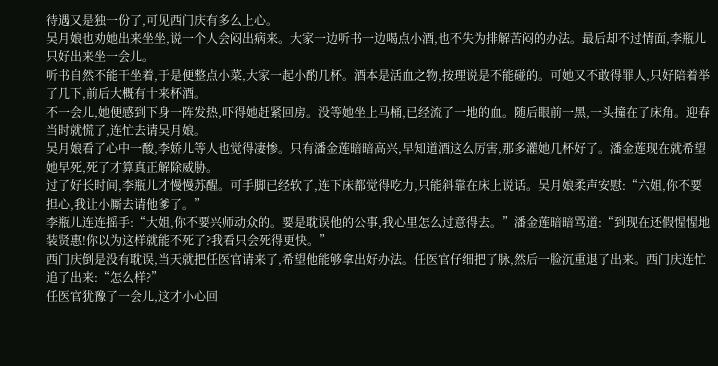待遇又是独一份了,可见西门庆有多么上心。
吴月娘也劝她出来坐坐,说一个人会闷出病来。大家一边听书一边喝点小酒,也不失为排解苦闷的办法。最后却不过情面,李瓶儿只好出来坐一会儿。
听书自然不能干坐着,于是便整点小菜,大家一起小酌几杯。酒本是活血之物,按理说是不能碰的。可她又不敢得罪人,只好陪着举了几下,前后大概有十来杯酒。
不一会儿,她便感到下身一阵发热,吓得她赶紧回房。没等她坐上马桶,已经流了一地的血。随后眼前一黑,一头撞在了床角。迎春当时就慌了,连忙去请吴月娘。
吴月娘看了心中一酸,李娇儿等人也觉得凄惨。只有潘金莲暗暗高兴,早知道酒这么厉害,那多灌她几杯好了。潘金莲现在就希望她早死,死了才算真正解除威胁。
过了好长时间,李瓶儿才慢慢苏醒。可手脚已经软了,连下床都觉得吃力,只能斜靠在床上说话。吴月娘柔声安慰:“六姐,你不要担心,我让小厮去请他爹了。”
李瓶儿连连摇手:“大姐,你不要兴师动众的。要是耽误他的公事,我心里怎么过意得去。”潘金莲暗暗骂道:“到现在还假惺惺地装贤惠!你以为这样就能不死了?我看只会死得更快。”
西门庆倒是没有耽误,当天就把任医官请来了,希望他能够拿出好办法。任医官仔细把了脉,然后一脸沉重退了出来。西门庆连忙追了出来:“怎么样?”
任医官犹豫了一会儿,这才小心回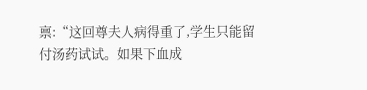禀:“这回尊夫人病得重了,学生只能留付汤药试试。如果下血成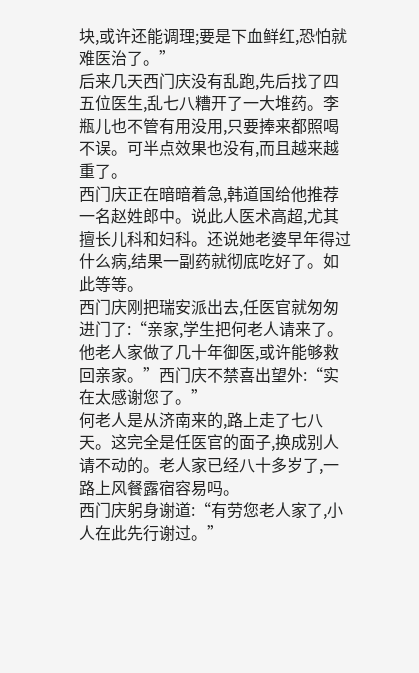块,或许还能调理;要是下血鲜红,恐怕就难医治了。”
后来几天西门庆没有乱跑,先后找了四五位医生,乱七八糟开了一大堆药。李瓶儿也不管有用没用,只要捧来都照喝不误。可半点效果也没有,而且越来越重了。
西门庆正在暗暗着急,韩道国给他推荐一名赵姓郎中。说此人医术高超,尤其擅长儿科和妇科。还说她老婆早年得过什么病,结果一副药就彻底吃好了。如此等等。
西门庆刚把瑞安派出去,任医官就匆匆进门了:“亲家,学生把何老人请来了。他老人家做了几十年御医,或许能够救回亲家。”西门庆不禁喜出望外:“实在太感谢您了。”
何老人是从济南来的,路上走了七八天。这完全是任医官的面子,换成别人请不动的。老人家已经八十多岁了,一路上风餐露宿容易吗。
西门庆躬身谢道:“有劳您老人家了,小人在此先行谢过。”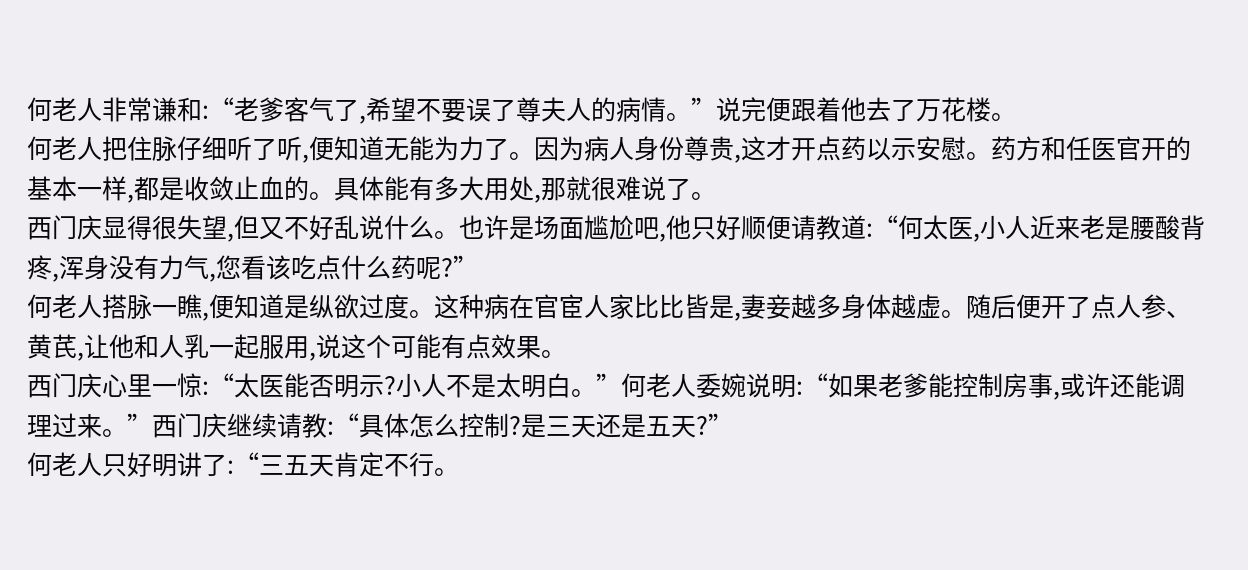何老人非常谦和:“老爹客气了,希望不要误了尊夫人的病情。”说完便跟着他去了万花楼。
何老人把住脉仔细听了听,便知道无能为力了。因为病人身份尊贵,这才开点药以示安慰。药方和任医官开的基本一样,都是收敛止血的。具体能有多大用处,那就很难说了。
西门庆显得很失望,但又不好乱说什么。也许是场面尴尬吧,他只好顺便请教道:“何太医,小人近来老是腰酸背疼,浑身没有力气,您看该吃点什么药呢?”
何老人搭脉一瞧,便知道是纵欲过度。这种病在官宦人家比比皆是,妻妾越多身体越虚。随后便开了点人参、黄芪,让他和人乳一起服用,说这个可能有点效果。
西门庆心里一惊:“太医能否明示?小人不是太明白。”何老人委婉说明:“如果老爹能控制房事,或许还能调理过来。”西门庆继续请教:“具体怎么控制?是三天还是五天?”
何老人只好明讲了:“三五天肯定不行。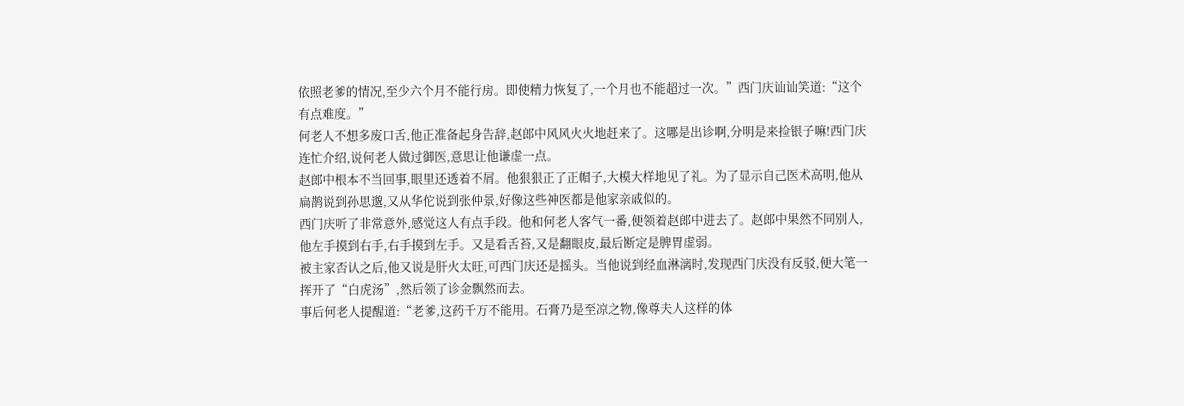依照老爹的情况,至少六个月不能行房。即使精力恢复了,一个月也不能超过一次。”西门庆讪讪笑道:“这个有点难度。”
何老人不想多废口舌,他正准备起身告辞,赵郎中风风火火地赶来了。这哪是出诊啊,分明是来捡银子嘛!西门庆连忙介绍,说何老人做过御医,意思让他谦虚一点。
赵郎中根本不当回事,眼里还透着不屑。他狠狠正了正帽子,大模大样地见了礼。为了显示自己医术高明,他从扁鹊说到孙思邈,又从华佗说到张仲景,好像这些神医都是他家亲戚似的。
西门庆听了非常意外,感觉这人有点手段。他和何老人客气一番,便领着赵郎中进去了。赵郎中果然不同别人,他左手摸到右手,右手摸到左手。又是看舌苔,又是翻眼皮,最后断定是脾胃虚弱。
被主家否认之后,他又说是肝火太旺,可西门庆还是摇头。当他说到经血淋漓时,发现西门庆没有反驳,便大笔一挥开了“白虎汤”,然后领了诊金飘然而去。
事后何老人提醒道:“老爹,这药千万不能用。石膏乃是至凉之物,像尊夫人这样的体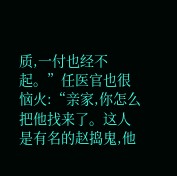质,一付也经不起。”任医官也很恼火:“亲家,你怎么把他找来了。这人是有名的赵捣鬼,他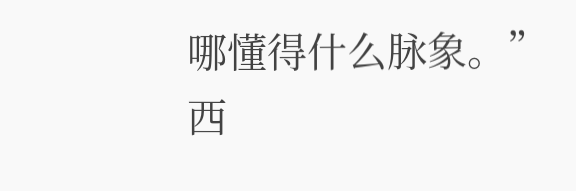哪懂得什么脉象。”
西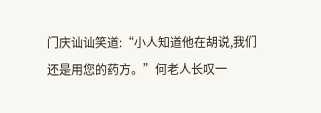门庆讪讪笑道:“小人知道他在胡说,我们还是用您的药方。”何老人长叹一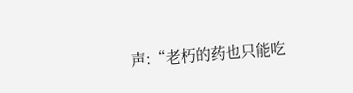声:“老朽的药也只能吃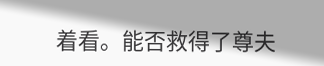着看。能否救得了尊夫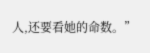人,还要看她的命数。”